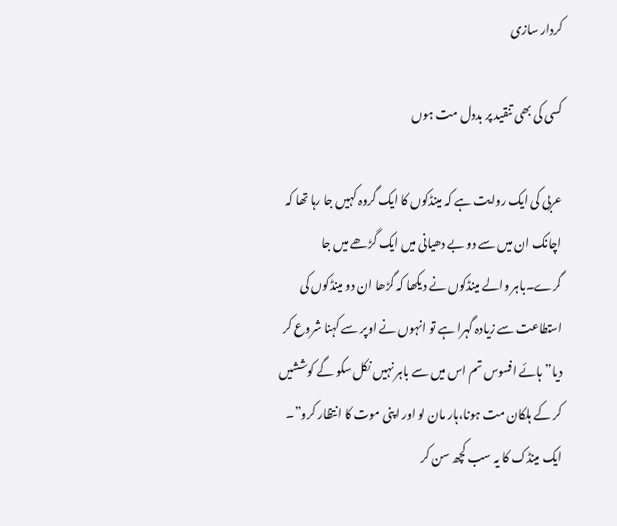کردار سازی

کسی کی بھی تنقید پر بددل مت ہوں

عربی کی ایک روایت ہے کہ مینڈکوں کا ایک گروہ کہیں جا رہا تھا کہ اچانک ان میں سے دو بے دھیانی میں ایک گڑھے میں جا گرے۔باہر والے مینڈکوں نے دیکھا کہ گڑھا ان دو مینڈکوں کی استطاعت سے زیادہ گہرا ہے تو انہوں نے اوپر سے کہنا شروع کر دیا”ہائے افسوس تم اس میں سے باہر نہیں نکل سکو گے کوششیں کر کے ہلکان مت ہونا،ہار مان لو اور اپنی موت کا انتظار کرو”۔ ایک مینڈک کا یہ سب کچھ سن کر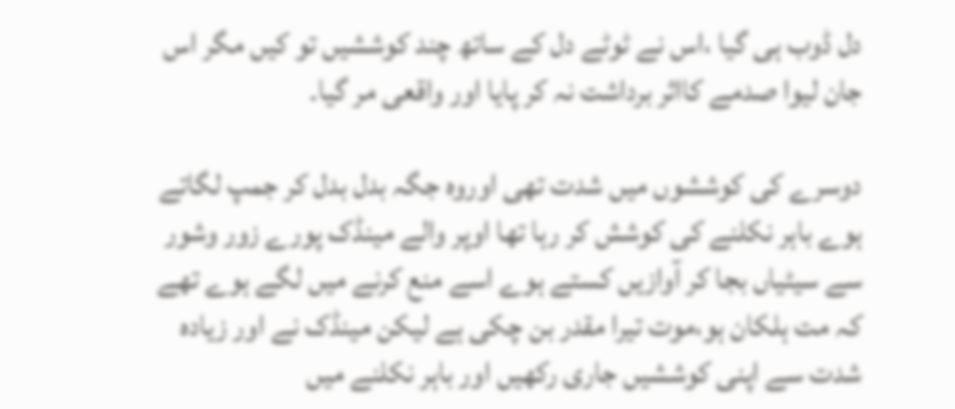دل ڈوب ہی گیا ،اس نے ٹوٹے دل کے ساتھ چند کوششیں تو کیں مگر اس جان لیوا صدمے کااثر برداشت نہ کر پایا اور واقعی مر گیا۔

دوسرے کی کوششوں میں شدت تھی اوروہ جگہ بدل بدل کر جمپ لگاتے ہوے باہر نکلنے کی کوشش کر رہا تھا اوپر والے مینڈک پورے زور وشور سے سیٹیاں بجا کر آوازیں کستے ہوے اسے منع کرنے میں لگے ہوے تھے کہ مت ہلکان ہو،موت تیرا مقدر بن چکی ہے لیکن مینڈک نے اور زیادہ شدت سے اپنی کوششیں جاری رکھیں اور باہر نکلنے میں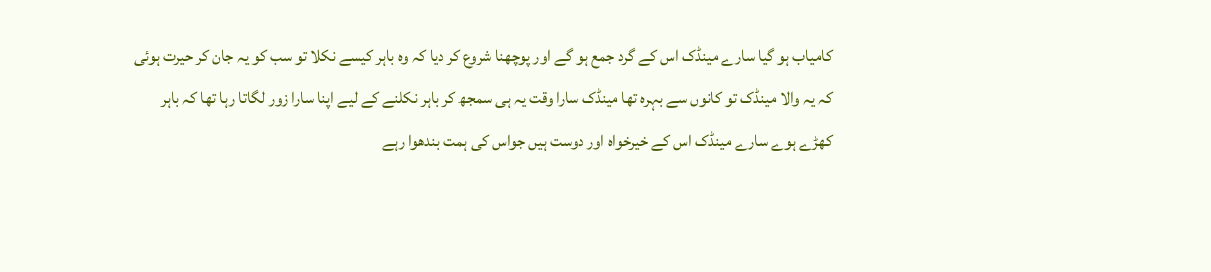کامیاب ہو گیا سارے مینڈک اس کے گرد جمع ہو گے اور پوچھنا شروع کر دیا کہ وہ باہر کیسے نکلا تو سب کو یہ جان کر حیرت ہوئی کہ یہ والا مینڈک تو کانوں سے بہرہ تھا مینڈک سارا وقت یہ ہی سمجھ کر باہر نکلنے کے لیے اپنا سارا زور لگاتا رہا تھا کہ باہر کھڑے ہوے سارے مینڈک اس کے خیرخواہ اور دوست ہیں جواس کی ہمت بندھوا رہے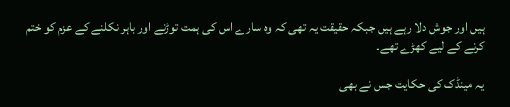ہیں اور جوش دلا رہے ہیں جبکہ حقیقت یہ تھی کہ وہ سارے اس کی ہمت توڑنے اور باہر نکلنے کے عزم کو ختم کرنے کے لیے کھڑے تھے۔

یہ مینڈک کی حکایت جس نے بھی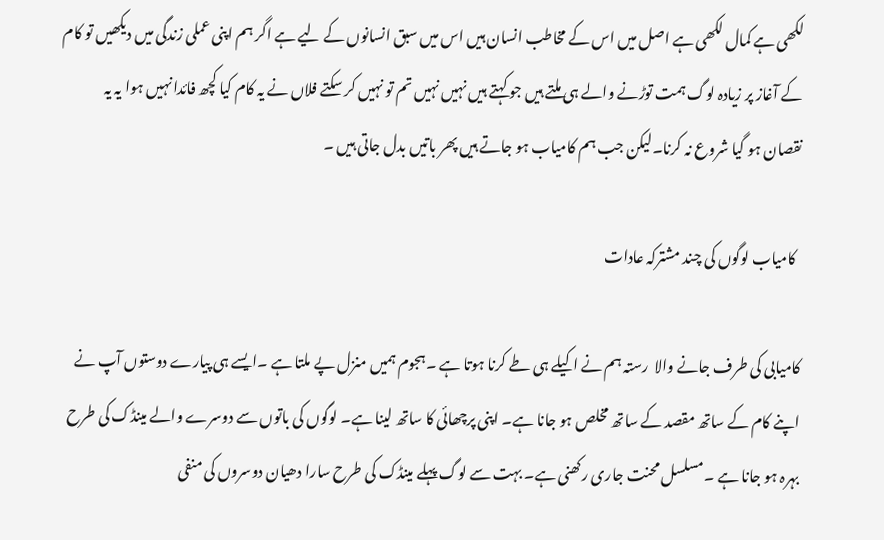لکھی ہے کمال لکھی ہے اصل میں اس کے مخاطب انسان ہیں اس میں سبق انسانوں کے لیے ہے اگر ہم اپنی عملی زندگی میں دیکھیں تو کام کے آغاز پر زیادہ لوگ ہمت توڑنے والے ہی ملتے ہیں جو کہتے ہیں نہیں نہیں تم تو نہیں کر سکتے فلاں نے یہ کام کیا کچھ فائدا نہیں ہوا یہ یہ نقصان ہو گیا شروع نہ کرنا۔لیکن جب ہم کامیاب ہو جاتے ہیں پھر باتیں بدل جاتی ہیں ۔

  کامیاب لوگوں کی چند مشترکہ عادات

کامیابی کی طرف جانے والا  رستہ ہم نے اکیلے ہی طے کرنا ہوتا ہے ۔ہجوم ہمیں منزل پے ملتا ہے ۔ایسے ہی پیارے دوستوں آپ نے اپنے کام کے ساتھ مقصد کے ساتھ مخلص ہو جانا ہے۔ اپنی پرچھائی کا ساتھ لینا ہے۔ لوگوں کی باتوں سے دوسرے والے مینڈک کی طرح بہرہ ہو جانا ہے ۔مسلسل محنت جاری رکھنی ہے۔ بہت سے لوگ پہلے مینڈک کی طرح سارا دھیان دوسروں کی منفی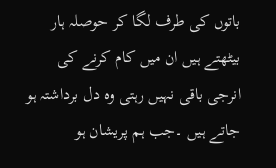باتوں کی طرف لگا کر حوصلہ ہار بیٹھتے ہیں ان میں کام کرنے کی انرجی باقی نہیں رہتی وہ دل برداشتہ ہو جاتے ہیں ۔جب ہم پریشان ہو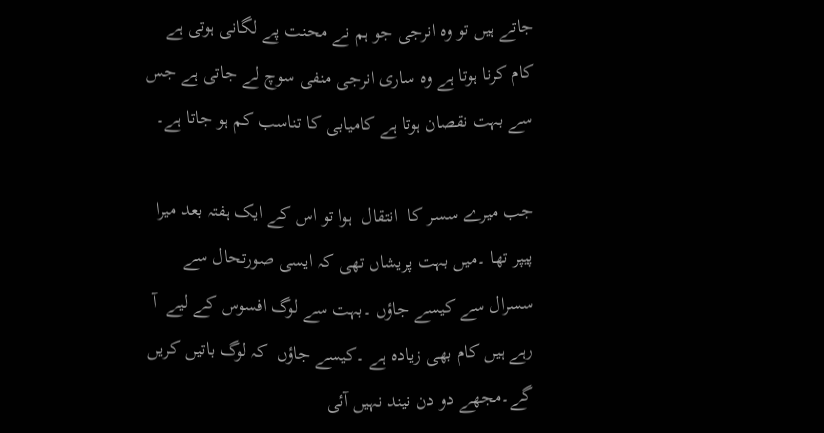جاتے ہیں تو وہ انرجی جو ہم نے محنت پے لگانی ہوتی ہے کام کرنا ہوتا ہے وہ ساری انرجی منفی سوچ لے جاتی ہے جس سے بہت نقصان ہوتا ہے کامیابی کا تناسب کم ہو جاتا ہے۔

جب میرے سسر کا  انتقال  ہوا تو اس کے ایک ہفتہ بعد میرا پیپر تھا ۔میں بہت پریشاں تھی کہ ایسی صورتحال سے سسرال سے کیسے جاؤں ۔بہت سے لوگ افسوس کے لیے  آ رہے ہیں کام بھی زیادہ ہے ۔کیسے جاؤں  کہ لوگ باتیں کریں گے۔مجھے دو دن نیند نہیں آئی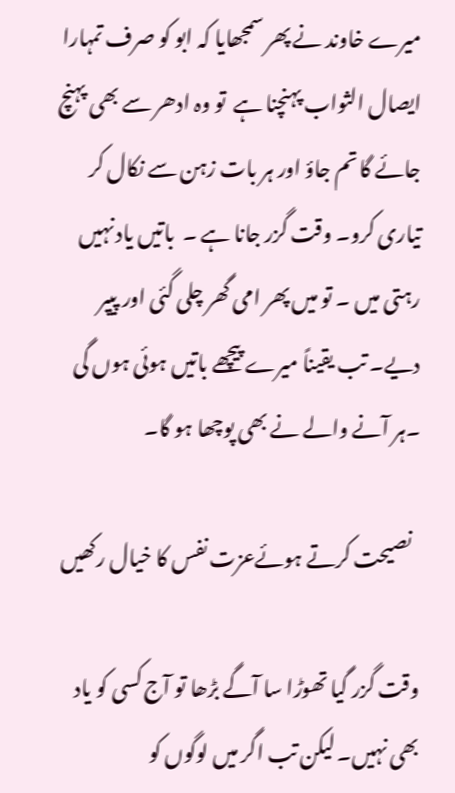میرے خاوند نے پھر سمجھایا کہ ابو کو صرف تمہارا ایصال الثواب پہنچنا ہے  تو وہ ادھر سے بھی پہنچ جائے گا تم جاؤ اور ہر بات زہن سے نکال کر تیاری کرو۔ وقت گزر جانا ہے ۔  باتیں یاد نہیں رہتی میں ۔ تو میں پھر امی گھر چلی گئی اور پیپر دیے۔ تب یقیناً میرے پیچھے باتیں ہوئی ہوں گی ۔ہر آنے والے نے بھی پوچھا ہو گا۔

  نصیحت کرتے ہوئےعزت نفس کا خیال رکھیں

وقت گزر گیا تھوڑا سا آگے بڑھا تو آج کسی کو یاد بھی نہیں۔ لیکن تب اگر میں لوگوں کو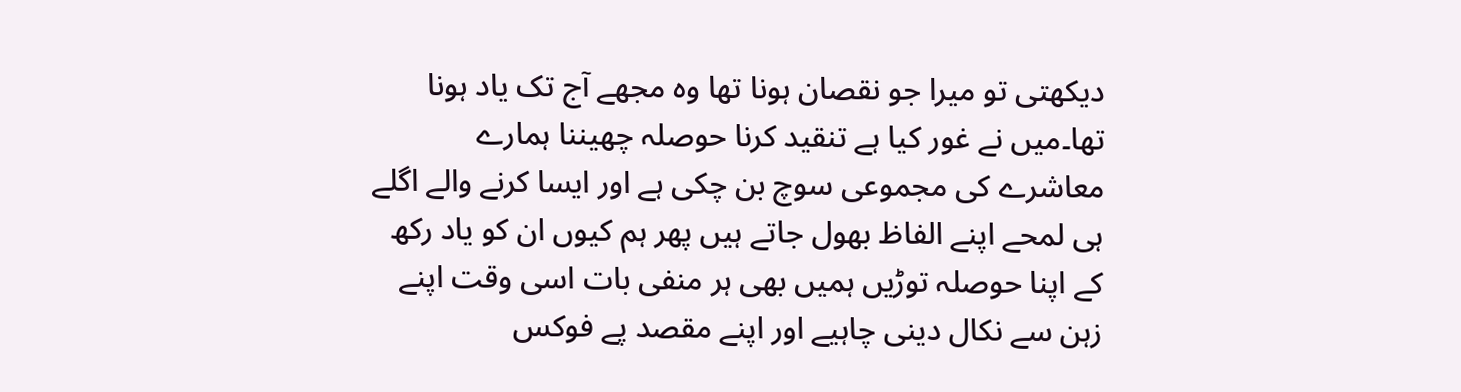دیکھتی تو میرا جو نقصان ہونا تھا وہ مجھے آج تک یاد ہونا تھا۔میں نے غور کیا ہے تنقید کرنا حوصلہ چھیننا ہمارے معاشرے کی مجموعی سوچ بن چکی ہے اور ایسا کرنے والے اگلے ہی لمحے اپنے الفاظ بھول جاتے ہیں پھر ہم کیوں ان کو یاد رکھ کے اپنا حوصلہ توڑیں ہمیں بھی ہر منفی بات اسی وقت اپنے زہن سے نکال دینی چاہیے اور اپنے مقصد پے فوکس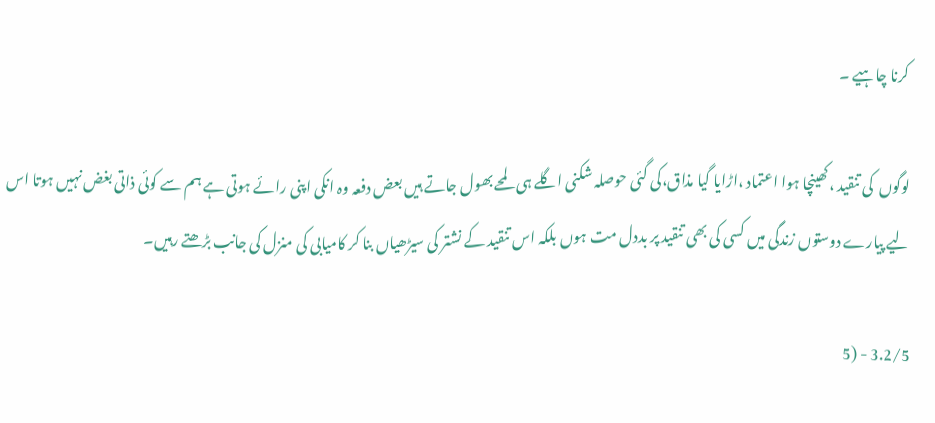کرنا چاہیے ۔

لوگوں  کی تنقید ،کھینچا ہوا اعتماد ،اڑایا گیا مذاق،کی گئی حوصلہ شکنی اگلے ہی لمحے بھول جاتے ہیں بعض دفعہ وہ انکی اپنی رائے ہوتی ہے ہم سے کوئی ذاتی بغض نہیں ہوتا اس لیے پیارے دوستوں زندگی میں کسی کی بھی تنقید پر بددل مت ہوں بلکہ اس تنقید کے نشتر کی سیڑھیاں بنا کر کامیابی کی منزل کی جانب بڑھتے رہیں۔

3.2/5 - (5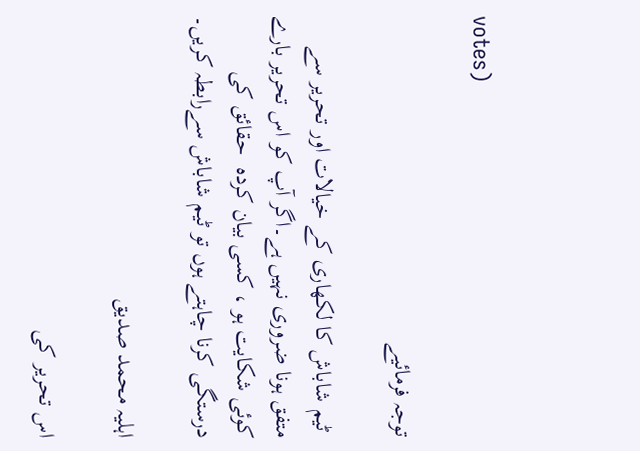votes)

توجہ فرمائیے

 ٹیم شاباش کا لکھاری کے خیالات اور تحریر سے متفق ہونا ضروری نہیں ہے۔اگر آپ کو اس تحریر بارے کوئی شکایت ہو ، کسی بیان کردہ  حقائق کی درستگی کرنا چاہتے ہوں تو ٹیم شاباش سےرابطہ کریں۔

اہلیہ محمد صدیق

اس تحریر کی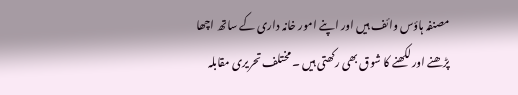مصنفہ ہاؤس وائف ہیں اور اپنے امور خانہ داری کے ساتھ اچھا پڑھنے اور لکھنے کا شوق بھی رکھتی ہیں ۔ مختلف تحریری مقابلہ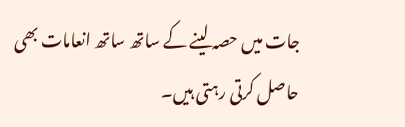جات میں حصہ لینے کے ساتھ ساتھ انعامات بھی حاصل کرتی رہتی ہیں۔